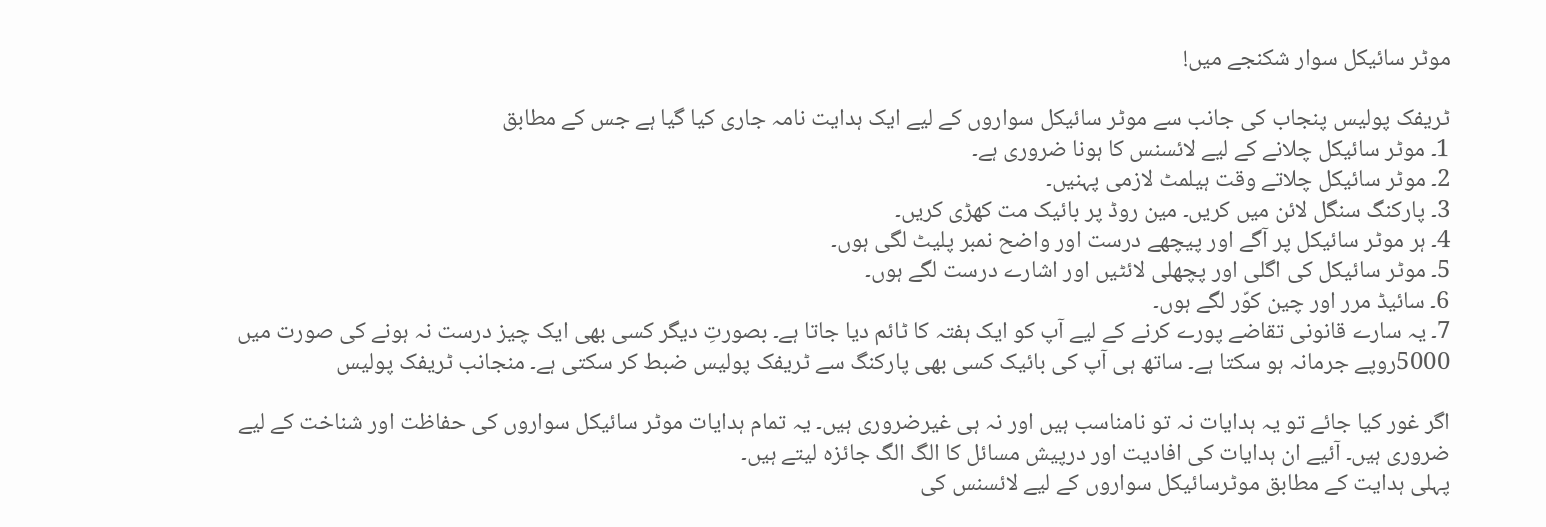موٹر سائیکل سوار شکنجے میں!

ٹریفک پولیس پنجاب کی جانب سے موٹر سائیکل سواروں کے لیے ایک ہدایت نامہ جاری کیا گیا ہے جس کے مطابق
1۔ موٹر سائیکل چلانے کے لیے لائسنس کا ہونا ضروری ہے۔
2۔ موٹر سائیکل چلاتے وقت ہیلمٹ لازمی پہنیں۔
3۔ پارکنگ سنگل لائن میں کریں۔ مین روڈ پر بائیک مت کھڑی کریں۔
4۔ ہر موٹر سائیکل پر آگے اور پیچھے درست اور واضح نمبر پلیٹ لگی ہوں۔
5۔ موٹر سائیکل کی اگلی اور پچھلی لائٹیں اور اشارے درست لگے ہوں۔
6۔ سائیڈ مرر اور چین کوّر لگے ہوں۔
7۔ یہ سارے قانونی تقاضے پورے کرنے کے لیے آپ کو ایک ہفتہ کا ٹائم دیا جاتا ہے۔ بصورتِ دیگر کسی بھی ایک چیز درست نہ ہونے کی صورت میں 5000روپے جرمانہ ہو سکتا ہے۔ ساتھ ہی آپ کی بائیک کسی بھی پارکنگ سے ٹریفک پولیس ضبط کر سکتی ہے۔ منجانب ٹریفک پولیس

اگر غور کیا جائے تو یہ ہدایات نہ تو نامناسب ہیں اور نہ ہی غیرضروری ہیں۔ یہ تمام ہدایات موٹر سائیکل سواروں کی حفاظت اور شناخت کے لیے ضروری ہیں۔ آئیے ان ہدایات کی افادیت اور درپیش مسائل کا الگ الگ جائزہ لیتے ہیں۔
پہلی ہدایت کے مطابق موٹرسائیکل سواروں کے لیے لائسنس کی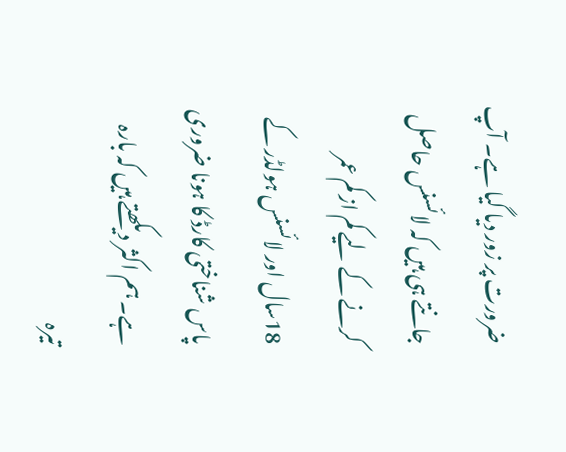ضرورت پر زور دیا گیا ہے۔ آپ جانتے ہی ہیں کہ لائسنس حاصل کرنے کے لیے کم از کم عمر 18سال اور لائسنس ہولڈر کے پاس شناختی کارڈ کا ہونا ضروری ہے۔ ہم اکثر دیکھتے ہیں کہ بارہ تیرہ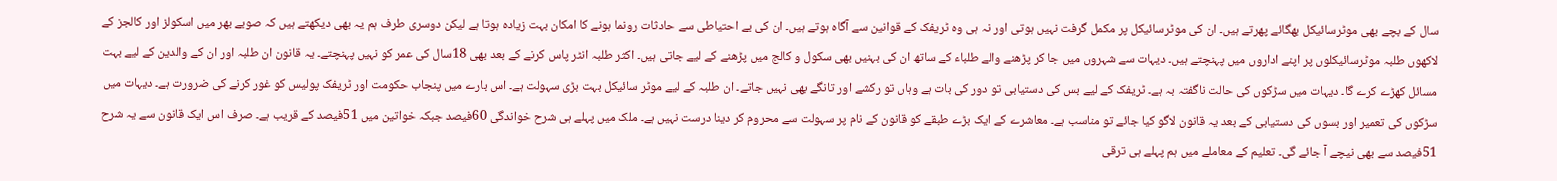سال کے بچے بھی موٹرسائیکل بھگائے پھرتے ہیں۔ ان کی موٹرسائیکل پر مکمل گرفت نہیں ہوتی اور نہ ہی وہ ٹریفک کے قوانین سے آگاہ ہوتے ہیں۔ ان کی بے احتیاطی سے حادثات رونما ہونے کا امکان بہت زیادہ ہوتا ہے لیکن دوسری طرف ہم یہ بھی دیکھتے ہیں کہ صوبے بھر میں اسکولز اور کالجز کے لاکھوں طلبہ موٹرسائیکلوں پر اپنے اداروں میں پہنچتے ہیں۔ دیہات سے شہروں میں جا کر پڑھنے والے طلباء کے ساتھ ان کی بہنیں بھی سکول و کالج میں پڑھنے کے لیے جاتی ہیں۔ اکثر طلبہ انٹر پاس کرنے کے بعد بھی 18سال کی عمر کو نہیں پہنچتے۔ یہ قانون ان طلبہ اور ان کے والدین کے لیے بہت مسائل کھڑے کرے گا۔ دیہات میں سڑکوں کی حالت ناگفتہ بہ ہے۔ ٹریفک کے لیے بس کی دستیابی تو دور کی بات ہے وہاں تو رکشے اور تانگے بھی نہیں جاتے۔ ان طلبہ کے لیے موٹر سائیکل بہت بڑی سہولت ہے۔ اس بارے میں پنجاب حکومت اور ٹریفک پولیس کو غور کرنے کی ضرورت ہے۔ دیہات میں سڑکوں کی تعمیر اور بسوں کی دستیابی کے بعد یہ قانون لاگو کیا جائے تو مناسب ہے۔ معاشرے کے ایک بڑے طبقے کو قانون کے نام پر سہولت سے محروم کر دینا درست نہیں ہے۔ ملک میں پہلے ہی شرح خواندگی 60فیصد جبکہ خواتین میں 51فیصد کے قریب ہے۔ صرف اس ایک قانون سے یہ شرح 51فیصد سے بھی نیچے آ جائے گی۔ تعلیم کے معاملے میں ہم پہلے ہی ترقی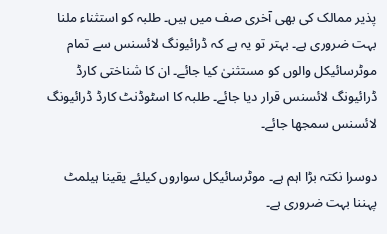پذیر ممالک کی بھی آخری صف میں ہیں۔ طلبہ کو استثناء ملنا بہت ضروری ہے۔ بہتر تو یہ ہے کہ ڈرائیونگ لائسنس سے تمام موٹرسائیکل والوں کو مستثنیٰ کیا جائے۔ ان کا شناختی کارڈ ڈرائیونگ لائسنس قرار دیا جائے۔ طلبہ کا اسٹوڈنٹ کارڈ ڈرائیونگ لائسنس سمجھا جائے۔

دوسرا نکتہ بڑا اہم ہے۔ موٹرسائیکل سواروں کیلئے یقینا ہیلمٹ پہننا بہت ضروری ہے۔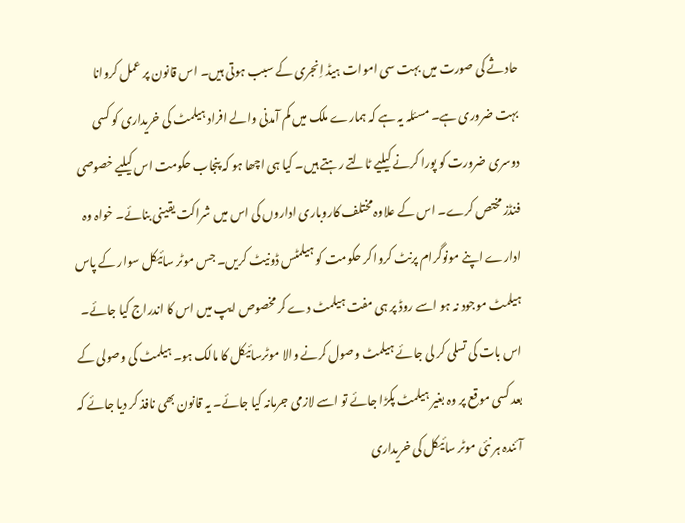حادثے کی صورت میں بہت سی اموات ہیڈ اِنجری کے سبب ہوتی ہیں۔ اس قانون پر عمل کروانا بہت ضروری ہے۔ مسئلہ یہ ہے کہ ہمارے ملک میں کم آمدنی والے افراد ہیلمٹ کی خریداری کو کسی دوسری ضرورت کو پورا کرنے کیلیے ٹالتے رہتے ہیں۔ کیا ہی اچھا ہو کہ پنجاب حکومت اس کیلیے خصوصی فنڈز مختص کرے۔ اس کے علاوہ مختلف کاروباری اداروں کی اس میں شراکت یقینی بنائے۔ خواہ وہ ادارے اپنے مونوگرام پرنٹ کروا کر حکومت کو ہیلمٹس ڈونیٹ کریں۔ جس موٹر سائیکل سوار کے پاس ہیلمٹ موجود نہ ہو اسے روڈ پر ہی مفت ہیلمٹ دے کر مخصوص ایپ میں اس کا اندراج کیا جائے۔ اس بات کی تسلی کر لی جائے ہیلمٹ وصول کرنے والا موٹرسائیکل کا مالک ہو۔ ہیلمٹ کی وصولی کے بعد کسی موقع پر وہ بغیر ہیلمٹ پکڑا جائے تو اسے لازمی جرمانہ کیا جائے۔ یہ قانون بھی نافذ کر دیا جائے کہ آئندہ ہر نئی موٹر سائیکل کی خریداری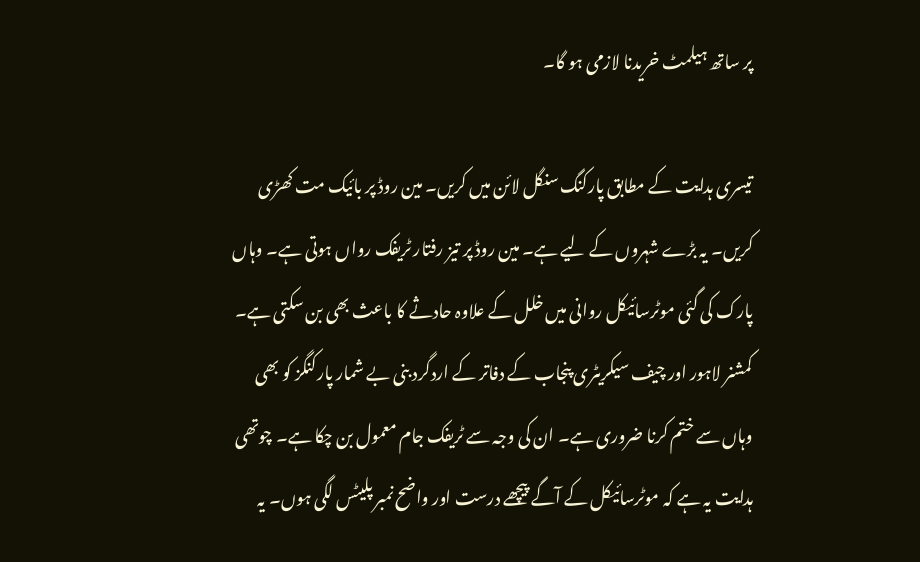پر ساتھ ہیلمٹ خریدنا لازمی ہو گا۔

تیسری ہدایت کے مطابق پارکنگ سنگل لائن میں کریں۔ مین روڈ پر بائیک مت کھڑی کریں۔ یہ بڑے شہروں کے لیے ہے۔ مین روڈ پر تیز رفتار ٹریفک رواں ہوتی ہے۔ وہاں پارک کی گئی موٹرسائیکل روانی میں خلل کے علاوہ حادثے کا باعث بھی بن سکتی ہے۔ کمشنر لاہور اور چیف سیکریٹری پنجاب کے دفاتر کے اردگرد بنی بے شمار پارکنگز کو بھی وہاں سے ختم کرنا ضروری ہے۔ ان کی وجہ سے ٹریفک جام معمول بن چکا ہے۔ چوتھی ہدایت یہ ہے کہ موٹرسائیکل کے آگے پیچھے درست اور واضح نمبر پلیٹس لگی ہوں۔ یہ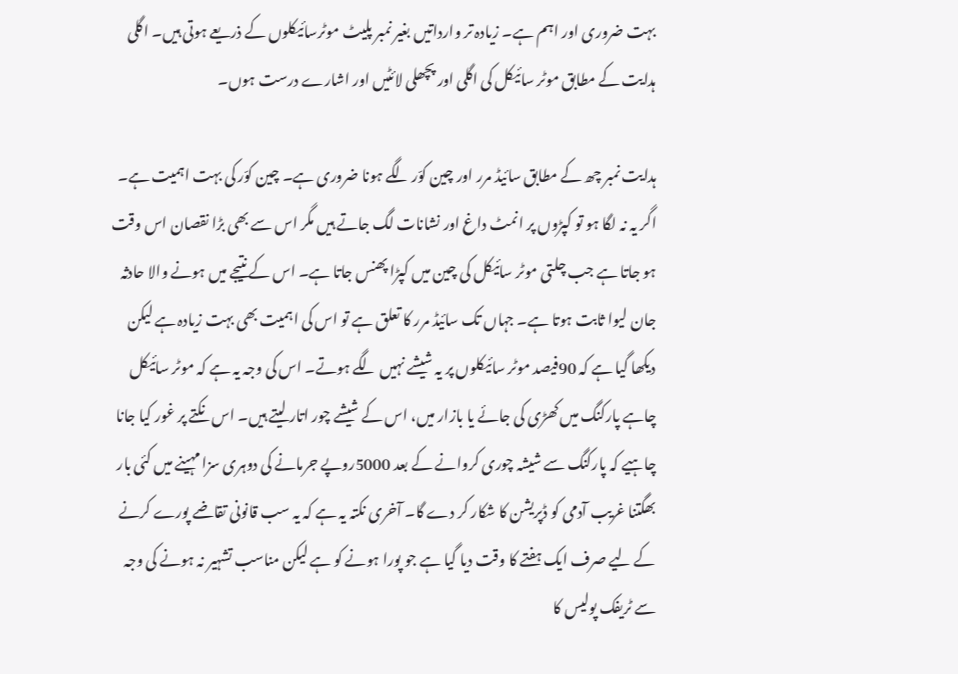بہت ضروری اور اہم ہے۔ زیادہ تر وارداتیں بغیر نمبر پلیٹ موٹرسائیکلوں کے ذریعے ہوتی ہیں۔ اگلی ہدایت کے مطابق موٹر سائیکل کی اگلی اور پچھلی لائٹیں اور اشارے درست ہوں۔

ہدایت نمبر چھ کے مطابق سائیڈ مرر اور چین کوّر لگے ہونا ضروری ہے۔ چین کوّر کی بہت اہمیت ہے۔ اگر یہ نہ لگا ہو تو کپڑوں پر انمٹ داغ اور نشانات لگ جاتے ہیں مگر اس سے بھی بڑا نقصان اس وقت ہو جاتا ہے جب چلتی موٹر سائیکل کی چین میں کپڑا پھنس جاتا ہے۔ اس کے نتیجے میں ہونے والا حادثہ جان لیوا ثابت ہوتا ہے۔ جہاں تک سائیڈ مرر کا تعلق ہے تو اس کی اہمیت بھی بہت زیادہ ہے لیکن دیکھا گیا ہے کہ 90فیصد موٹر سائیکلوں پر یہ شیشے نہیں لگے ہوتے۔ اس کی وجہ یہ ہے کہ موٹر سائیکل چاہے پارکنگ میں کھڑی کی جائے یا بازار میں، اس کے شیشے چور اتار لیتے ہیں۔ اس نکتے پر غور کیا جانا چاہیے کہ پارکنگ سے شیشہ چوری کروانے کے بعد 5000روپے جرمانے کی دوہری سزا مہینے میں کئی بار بھگتنا غریب آدمی کو ڈپریشن کا شکار کر دے گا۔ آخری نکتہ یہ ہے کہ یہ سب قانونی تقاضے پورے کرنے کے لیے صرف ایک ہفتے کا وقت دیا گیا ہے جو پورا ہونے کو ہے لیکن مناسب تشہیر نہ ہونے کی وجہ سے ٹریفک پولیس کا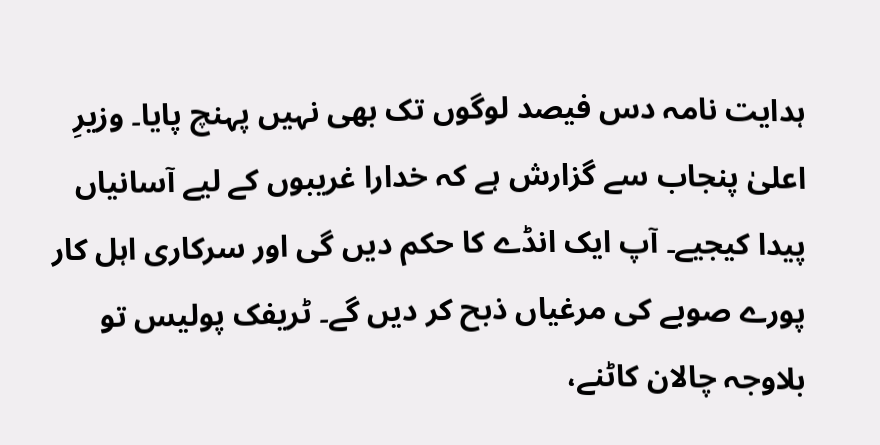ہدایت نامہ دس فیصد لوگوں تک بھی نہیں پہنچ پایا۔ وزیرِ اعلیٰ پنجاب سے گزارش ہے کہ خدارا غریبوں کے لیے آسانیاں پیدا کیجیے۔ آپ ایک انڈے کا حکم دیں گی اور سرکاری اہل کار پورے صوبے کی مرغیاں ذبح کر دیں گے۔ ٹریفک پولیس تو بلاوجہ چالان کاٹنے،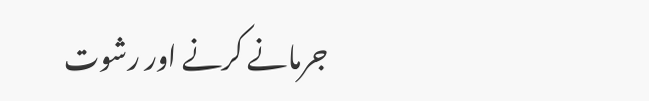جرمانے کرنے اور رشوت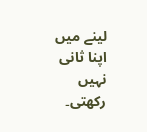لینے میں اپنا ثانی نہیں رکھتی۔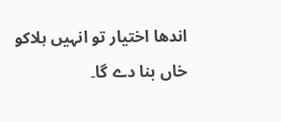اندھا اختیار تو انہیں ہلاکو خاں بنا دے گا۔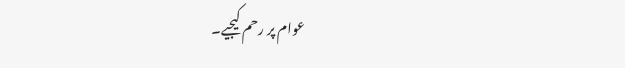عوام پر رحم کیجیے۔